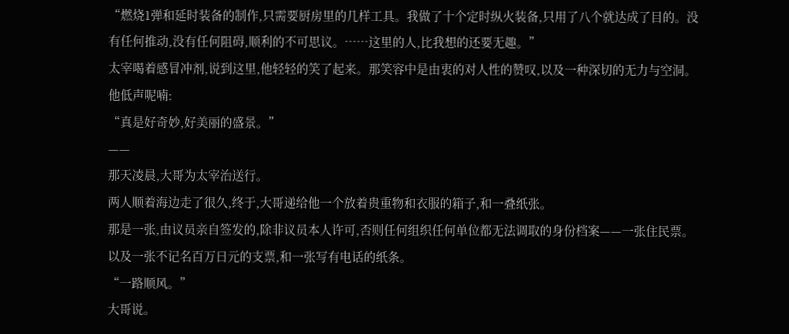“燃烧1弹和延时装备的制作,只需要厨房里的几样工具。我做了十个定时纵火装备,只用了八个就达成了目的。没有任何推动,没有任何阻碍,顺利的不可思议。……这里的人,比我想的还要无趣。”
太宰喝着感冒冲剂,说到这里,他轻轻的笑了起来。那笑容中是由衷的对人性的赞叹,以及一种深切的无力与空洞。
他低声呢喃:
“真是好奇妙,好美丽的盛景。”
——
那天凌晨,大哥为太宰治送行。
两人顺着海边走了很久,终于,大哥递给他一个放着贵重物和衣服的箱子,和一叠纸张。
那是一张,由议员亲自签发的,除非议员本人许可,否则任何组织任何单位都无法调取的身份档案——一张住民票。
以及一张不记名百万日元的支票,和一张写有电话的纸条。
“一路顺风。”
大哥说。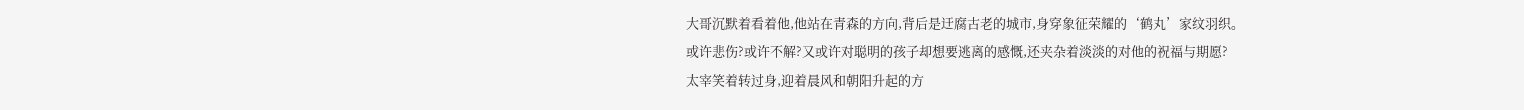大哥沉默着看着他,他站在青森的方向,背后是迂腐古老的城市,身穿象征荣耀的‘鹤丸’家纹羽织。
或许悲伤?或许不解?又或许对聪明的孩子却想要逃离的感慨,还夹杂着淡淡的对他的祝福与期愿?
太宰笑着转过身,迎着晨风和朝阳升起的方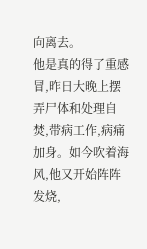向离去。
他是真的得了重感冒,昨日大晚上摆弄尸体和处理自焚,带病工作,病痛加身。如今吹着海风,他又开始阵阵发烧,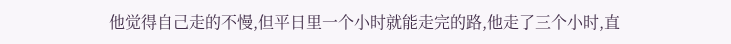他觉得自己走的不慢,但平日里一个小时就能走完的路,他走了三个小时,直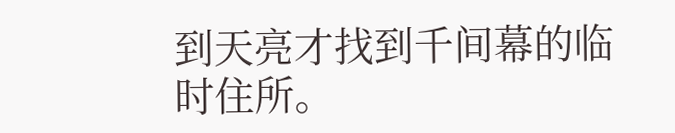到天亮才找到千间幕的临时住所。